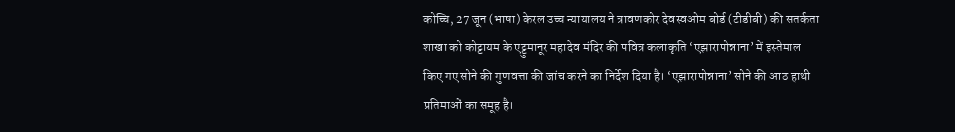कोच्चि, 27 जून (भाषा) केरल उच्च न्यायालय ने त्रावणकोर देवस्वओम बोर्ड (टीडीबी) की सतर्कता शाखा को कोट्टायम के एट्टुमानूर महादेव मंदिर की पवित्र कलाकृति ‘एझारापोन्नाना’ में इस्तेमाल किए गए सोने की गुणवत्ता की जांच करने का निर्देश दिया है। ‘एझारापोन्नाना’ सोने की आठ हाथी प्रतिमाओं का समूह है।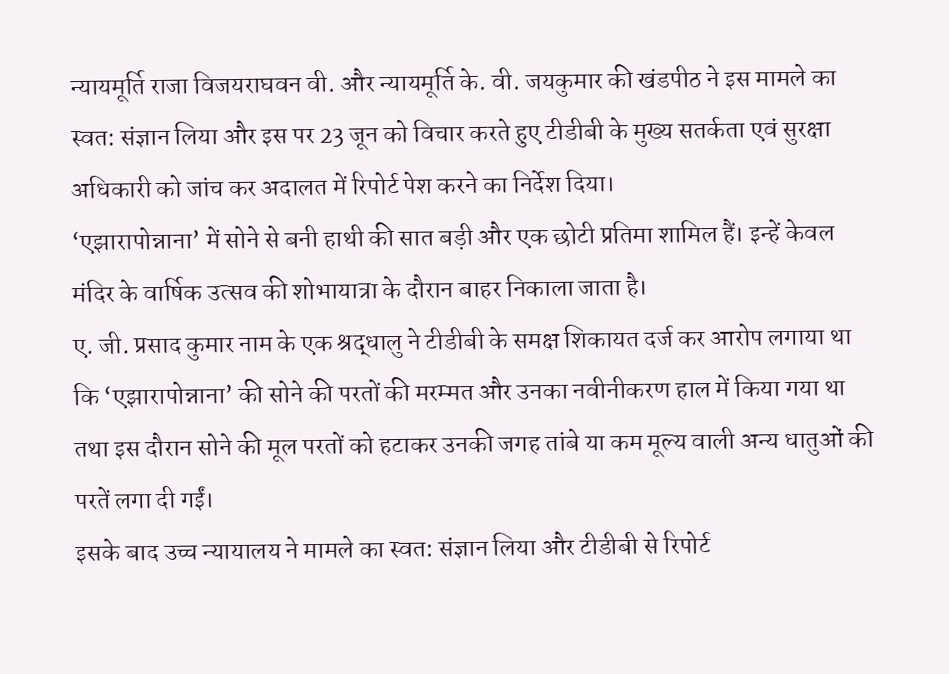न्यायमूर्ति राजा विजयराघवन वी. और न्यायमूर्ति के. वी. जयकुमार की खंडपीठ ने इस मामले का स्वत: संज्ञान लिया और इस पर 23 जून को विचार करते हुए टीडीबी के मुख्य सतर्कता एवं सुरक्षा अधिकारी को जांच कर अदालत में रिपोर्ट पेश करने का निर्देश दिया।
‘एझारापोन्नाना’ में सोने से बनी हाथी की सात बड़ी और एक छोटी प्रतिमा शामिल हैं। इन्हें केवल मंदिर के वार्षिक उत्सव की शोभायात्रा के दौरान बाहर निकाला जाता है।
ए. जी. प्रसाद कुमार नाम के एक श्रद्धालु ने टीडीबी के समक्ष शिकायत दर्ज कर आरोप लगाया था कि ‘एझारापोन्नाना’ की सोने की परतों की मरम्मत और उनका नवीनीकरण हाल में किया गया था तथा इस दौरान सोने की मूल परतों को हटाकर उनकी जगह तांबे या कम मूल्य वाली अन्य धातुओं की परतें लगा दी गईं।
इसके बाद उच्च न्यायालय ने मामले का स्वत: संज्ञान लिया और टीडीबी से रिपोर्ट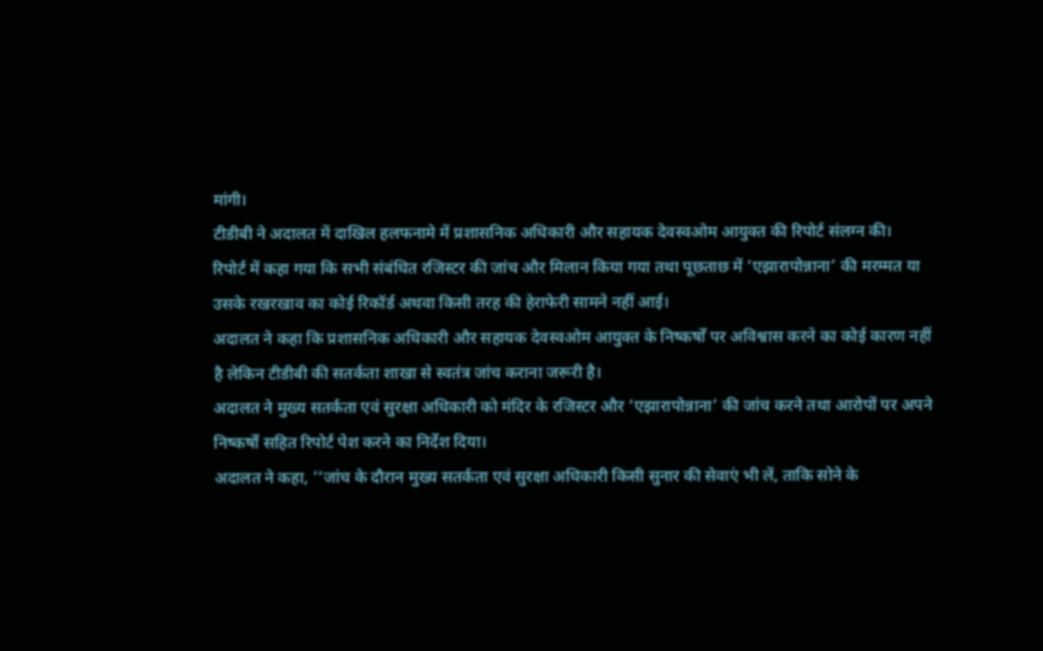मांगी।
टीडीबी ने अदालत में दाखिल हलफनामे में प्रशासनिक अधिकारी और सहायक देवस्वओम आयुक्त की रिपोर्ट संलग्न की।
रिपोर्ट में कहा गया कि सभी संबंधित रजिस्टर की जांच और मिलान किया गया तथा पूछताछ में ‘एझारापोन्नाना’ की मरम्मत या उसके रखरखाव का कोई रिकॉर्ड अथवा किसी तरह की हेराफेरी सामने नहीं आई।
अदालत ने कहा कि प्रशासनिक अधिकारी और सहायक देवस्वओम आयुक्त के निष्कर्षों पर अविश्वास करने का कोई कारण नहीं है लेकिन टीडीबी की सतर्कता शाखा से स्वतंत्र जांच कराना जरूरी है।
अदालत ने मुख्य सतर्कता एवं सुरक्षा अधिकारी को मंदिर के रजिस्टर और ‘एझारापोन्नाना’ की जांच करने तथा आरोपों पर अपने निष्कर्षों सहित रिपोर्ट पेश करने का निर्देश दिया।
अदालत ने कहा, ‘‘जांच के दौरान मुख्य सतर्कता एवं सुरक्षा अधिकारी किसी सुनार की सेवाएं भी लें, ताकि सोने के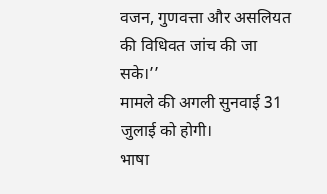वजन, गुणवत्ता और असलियत की विधिवत जांच की जा सके।’’
मामले की अगली सुनवाई 31 जुलाई को होगी।
भाषा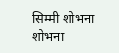सिम्मी शोभना
शोभना